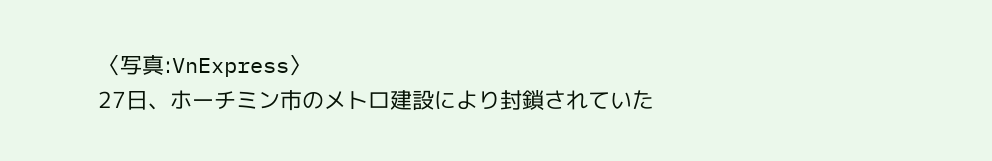〈写真:VnExpress〉
27日、ホーチミン市のメトロ建設により封鎖されていた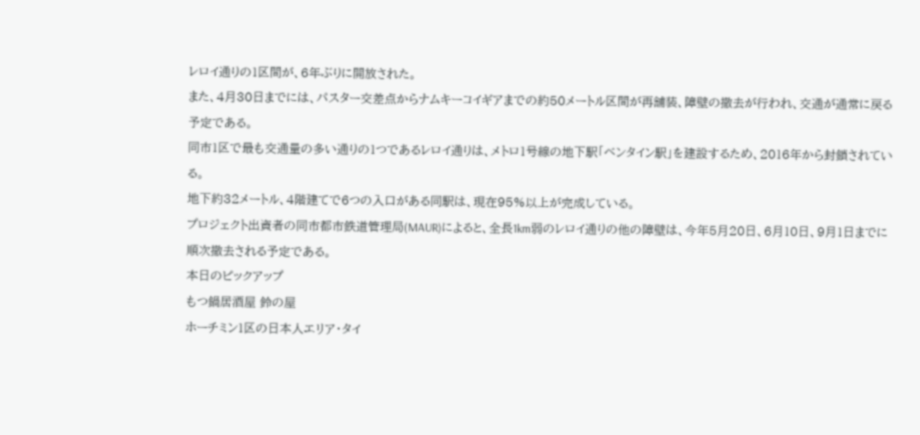レロイ通りの1区間が、6年ぶりに開放された。
また、4月30日までには、パスター交差点からナムキーコイギアまでの約50メートル区間が再舗装、障壁の撤去が行われ、交通が通常に戻る予定である。
同市1区で最も交通量の多い通りの1つであるレロイ通りは、メトロ1号線の地下駅「ベンタイン駅」を建設するため、2016年から封鎖されている。
地下約32メートル、4階建てで6つの入口がある同駅は、現在95%以上が完成している。
プロジェクト出資者の同市都市鉄道管理局(MAUR)によると、全長1km弱のレロイ通りの他の障壁は、今年5月20日、6月10日、9月1日までに順次撤去される予定である。
本日のピックアップ
もつ鍋居酒屋 鈴の屋
ホーチミン1区の日本人エリア・タイ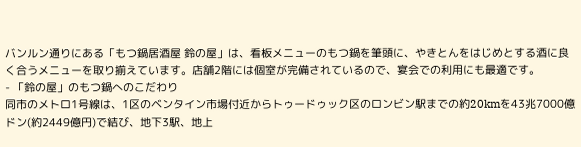バンルン通りにある「もつ鍋居酒屋 鈴の屋」は、看板メニューのもつ鍋を筆頭に、やきとんをはじめとする酒に良く合うメニューを取り揃えています。店舗2階には個室が完備されているので、宴会での利用にも最適です。
- 「鈴の屋」のもつ鍋へのこだわり
同市のメトロ1号線は、1区のベンタイン市場付近からトゥードゥック区のロンビン駅までの約20kmを43兆7000億ドン(約2449億円)で結び、地下3駅、地上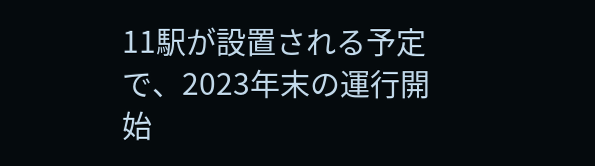11駅が設置される予定で、2023年末の運行開始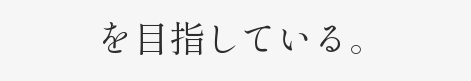を目指している。